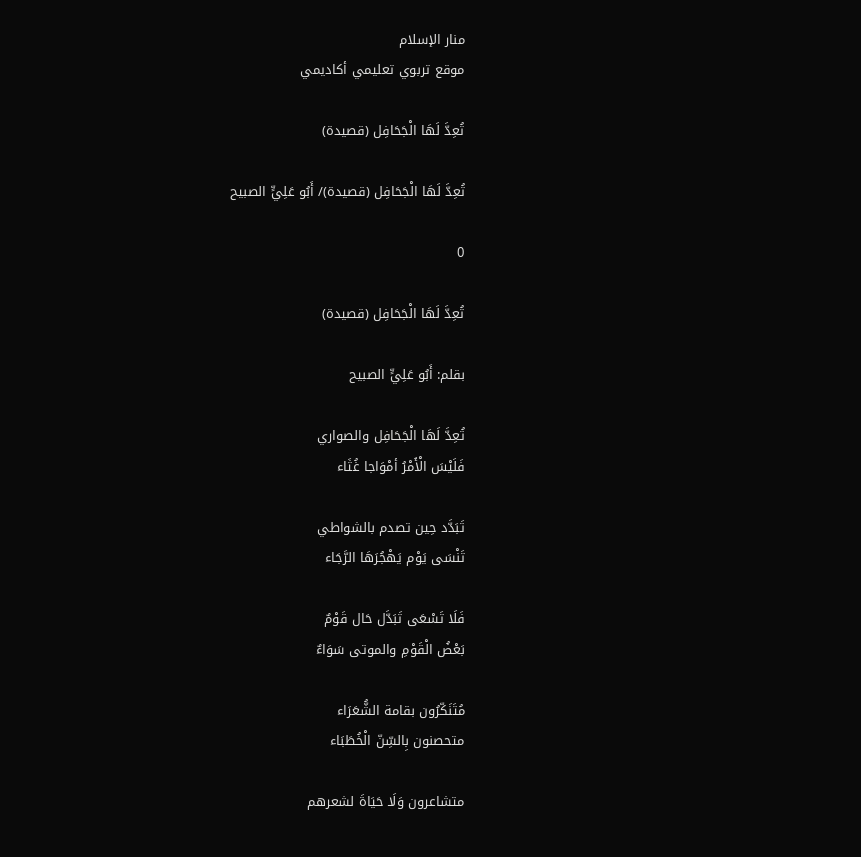منار الإسلام
موقع تربوي تعليمي أكاديمي

تُعِدَّ لَهَا الْجَحَافِل (قصيدة)

تُعِدَّ لَهَا الْجَحَافِل (قصيدة)/ أَبُو عَلِيٍّ الصبيح

0

تُعِدَّ لَهَا الْجَحَافِل (قصيدة)

بقلم: أَبُو عَلِيٍّ الصبيح

تُعِدَّ لَهَا الْجَحَافِل والصواري
فَلَيْسَ الْأَمْرُ أمْوَاجا غُثَاء

تَبَدَّد حِين تصدم بالشواطي
تَنْسَى يَوْم يَهْجُرَهَا الرَّجَاء

فَلَا تَسْعَى تَبَدَّل حَال قَوْمٌ
بَعْضُ الْقَوْمِ والموتى سَوَاءٌ

مُتَنَكّرُون بقامة الشُّعَرَاء
متحصنون بِالسِّنّ الْخُطَبَاء

متشاعرون وَلَا حَيَاةَ لشعرهم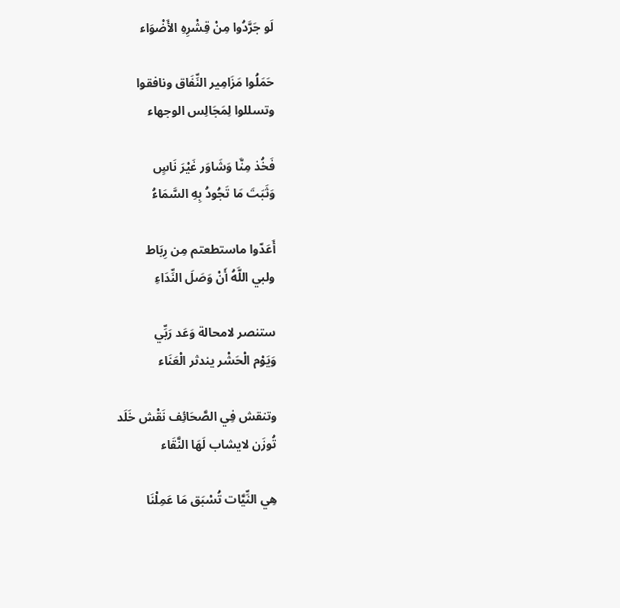لَو جَرَّدُوا مِنْ قِشْرِهِ الأَضْوَاء

حَمَلُوا مَزَامِير النِّفَاق ونافقوا
وتسللوا لِمَجَالِس الوجهاء

فَخُذ مِنَّا وَشَاوَر غَيْرَ نَاسٍ
وَثَبَتَ مَا تَجُودُ بِهِ السَّمَاءُ

أَعَدّوا ماستطعتم مِن رِبَاط
ولبي اللَّهُ أَنْ وَصَلَ النِّدَاءِ

ستنصر لامحالة وَعَد رَبِّي
وَيَوْم الْحَشْر يندثر الْعَنَاء

وتنقش فِي الصَّحَائِف نَقْش خَلَد
تُوزَن لايشاب لَهَا النَّقَاء

هِي النِّيَّات تُسْبَق مَا عَمِلْنَا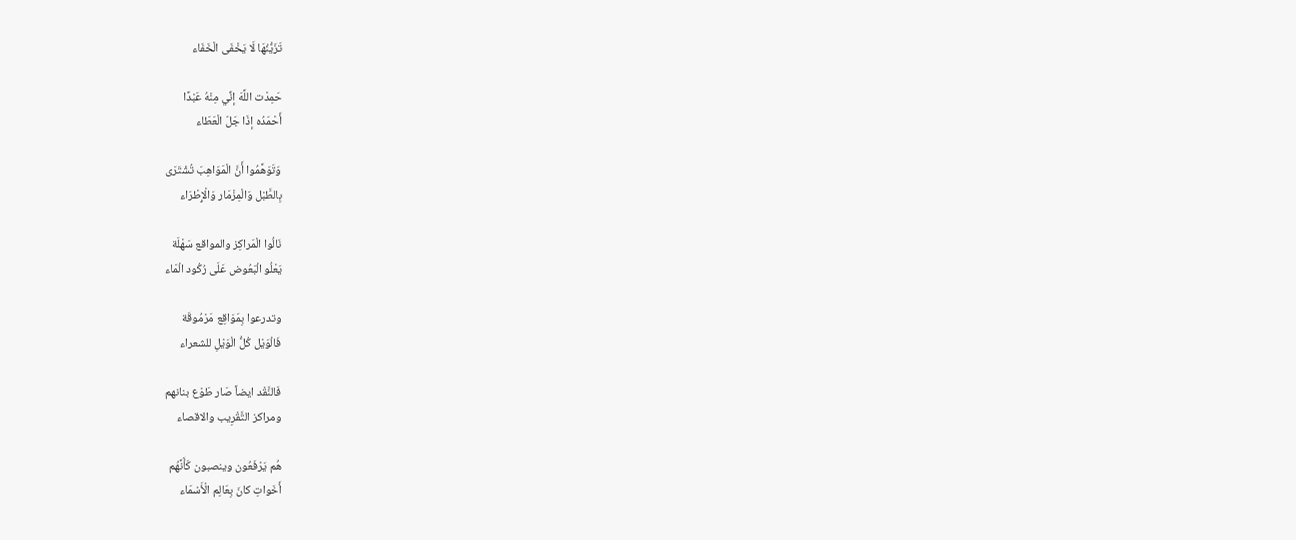تَزَيُّنُهَا لَا يَخْفَى الْخَفَاء

حَمِدْت اللَّهَ إنِّي مِنْهُ عَبْدًا
أَحْمَدُه إذَا جَلّ الْعَطَاء

وَتَوَهَّمُوا أَنَّ الْمَوَاهِبَ تُشْتَرَى
بِالطَّبْل وَالْمِزْمَار وَالْإِطْرَاء

نَالُوا الْمَراكِز والمواقع سَهْلَة
يَعْلُو الْبَعُوض عَلَى رُكُود الْمَاء

وتدرعوا بِمَوَاقِع مَرْمُوقَة
فَالْوَيْل كُلُّ الْوَيْلِ للشعراء

فَالنَّقْد ايضاً صَار طَوْع بنانهم
ومراكز التَّقْرِيب والاقصاء

هُم يَرْفَعُون وينصبون كَأَنَّهُم
أَخَواتِ كانَ بِعَالِم الْأَسْمَاء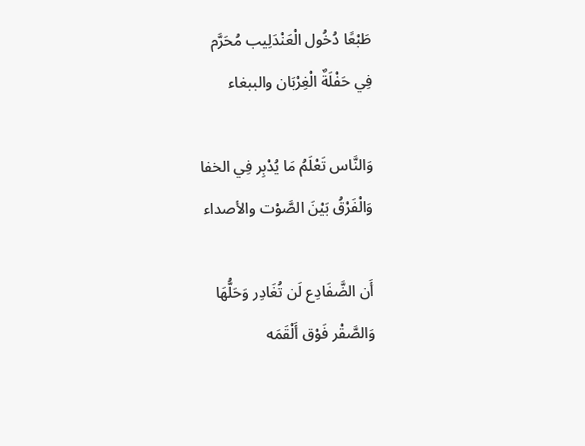طَبْعًا دُخُول الْعَنْدَلِيب مُحَرَّم
فِي حَفْلَةٌ الْغِرْبَان والببغاء

وَالنَّاس تَعْلَمُ مَا يُدْبِر فِي الخفا
وَالْفَرْقُ بَيْنَ الصَّوْت والأصداء

أَن الضَّفَادِع لَن تُغَادِر وَحَلُّهَا
وَالصَّقْر فَوْق أَلْقَمَه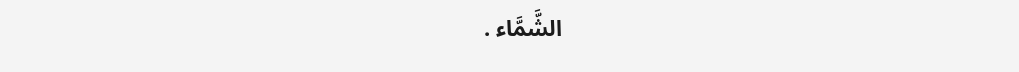الشَّمَّاء .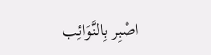اصْبِر بِالنَّوَائِب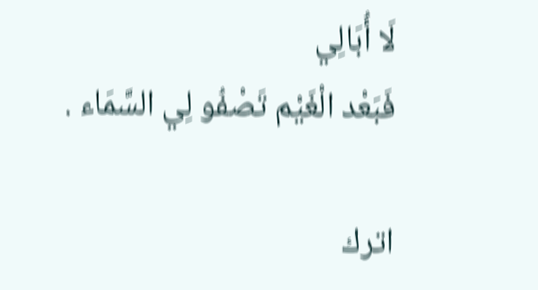لَا أُبَالِي
فَبَعْد الْغَيْم تَصْفُو لِي السَّمَاء .

اترك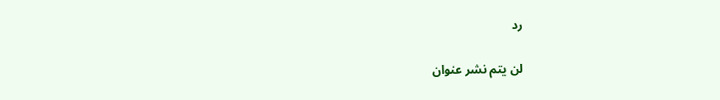رد

لن يتم نشر عنوان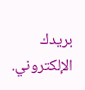بريدك الإلكتروني.